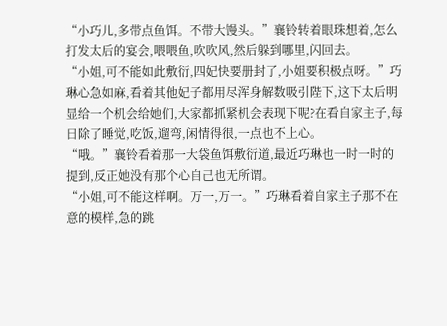“小巧儿,多带点鱼饵。不带大馒头。”襄铃转着眼珠想着,怎么打发太后的宴会,喂喂鱼,吹吹风,然后躲到哪里,闪回去。
“小姐,可不能如此敷衍,四妃快要册封了,小姐要积极点呀。”巧琳心急如麻,看着其他妃子都用尽浑身解数吸引陛下,这下太后明显给一个机会给她们,大家都抓紧机会表现下呢?在看自家主子,每日除了睡觉,吃饭,遛弯,闲情得很,一点也不上心。
“哦。”襄铃看着那一大袋鱼饵敷衍道,最近巧琳也一时一时的提到,反正她没有那个心自己也无所谓。
“小姐,可不能这样啊。万一,万一。”巧琳看着自家主子那不在意的模样,急的跳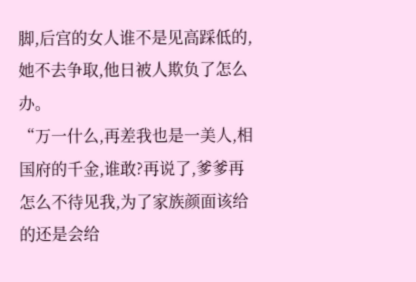脚,后宫的女人谁不是见高踩低的,她不去争取,他日被人欺负了怎么办。
“万一什么,再差我也是一美人,相国府的千金,谁敢?再说了,爹爹再怎么不待见我,为了家族颜面该给的还是会给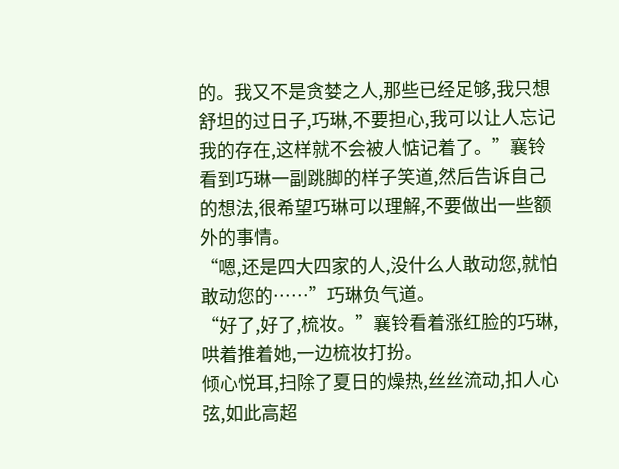的。我又不是贪婪之人,那些已经足够,我只想舒坦的过日子,巧琳,不要担心,我可以让人忘记我的存在,这样就不会被人惦记着了。”襄铃看到巧琳一副跳脚的样子笑道,然后告诉自己的想法,很希望巧琳可以理解,不要做出一些额外的事情。
“嗯,还是四大四家的人,没什么人敢动您,就怕敢动您的……”巧琳负气道。
“好了,好了,梳妆。”襄铃看着涨红脸的巧琳,哄着推着她,一边梳妆打扮。
倾心悦耳,扫除了夏日的燥热,丝丝流动,扣人心弦,如此高超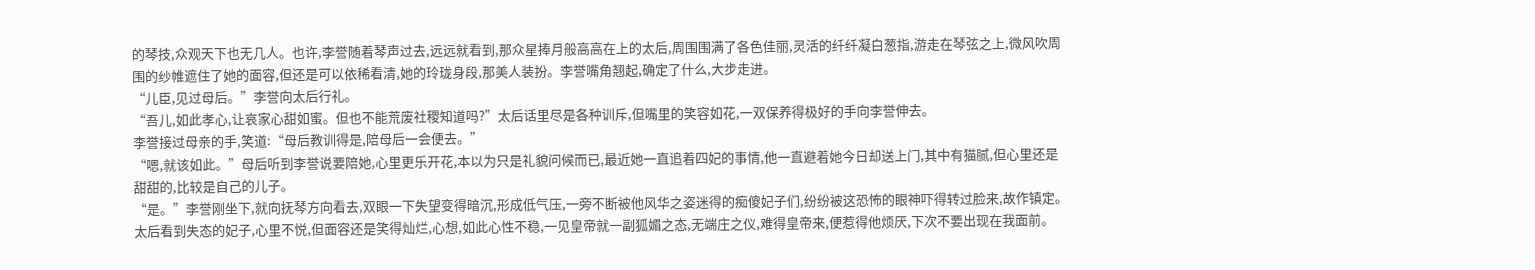的琴技,众观天下也无几人。也许,李誉随着琴声过去,远远就看到,那众星捧月般高高在上的太后,周围围满了各色佳丽,灵活的纤纤凝白葱指,游走在琴弦之上,微风吹周围的纱帷遮住了她的面容,但还是可以依稀看清,她的玲珑身段,那美人装扮。李誉嘴角翘起,确定了什么,大步走进。
“儿臣,见过母后。”李誉向太后行礼。
“吾儿,如此孝心,让哀家心甜如蜜。但也不能荒废社稷知道吗?”太后话里尽是各种训斥,但嘴里的笑容如花,一双保养得极好的手向李誉伸去。
李誉接过母亲的手,笑道:“母后教训得是,陪母后一会便去。”
“嗯,就该如此。”母后听到李誉说要陪她,心里更乐开花,本以为只是礼貌问候而已,最近她一直追着四妃的事情,他一直避着她今日却送上门,其中有猫腻,但心里还是甜甜的,比较是自己的儿子。
“是。”李誉刚坐下,就向抚琴方向看去,双眼一下失望变得暗沉,形成低气压,一旁不断被他风华之姿迷得的痴傻妃子们,纷纷被这恐怖的眼神吓得转过脸来,故作镇定。
太后看到失态的妃子,心里不悦,但面容还是笑得灿烂,心想,如此心性不稳,一见皇帝就一副狐媚之态,无端庄之仪,难得皇帝来,便惹得他烦厌,下次不要出现在我面前。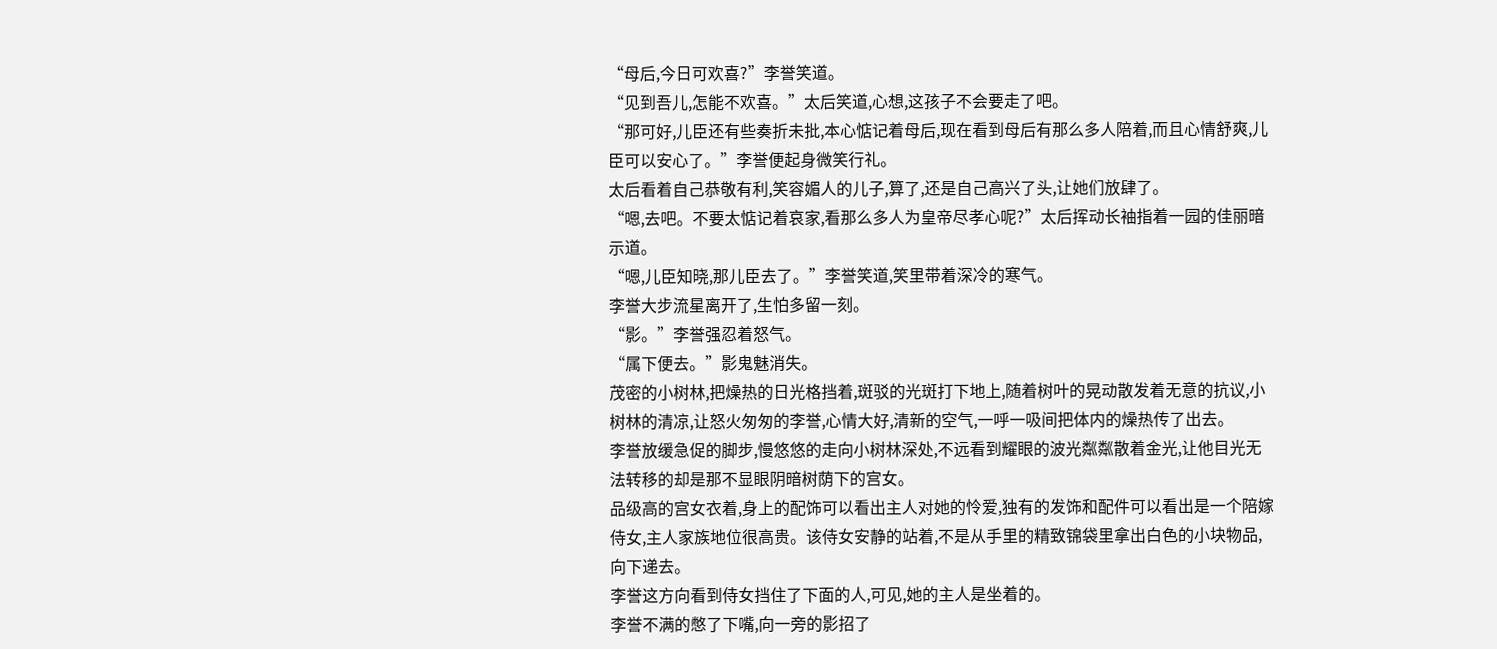“母后,今日可欢喜?”李誉笑道。
“见到吾儿,怎能不欢喜。”太后笑道,心想,这孩子不会要走了吧。
“那可好,儿臣还有些奏折未批,本心惦记着母后,现在看到母后有那么多人陪着,而且心情舒爽,儿臣可以安心了。”李誉便起身微笑行礼。
太后看着自己恭敬有利,笑容媚人的儿子,算了,还是自己高兴了头,让她们放肆了。
“嗯,去吧。不要太惦记着哀家,看那么多人为皇帝尽孝心呢?”太后挥动长袖指着一园的佳丽暗示道。
“嗯,儿臣知晓,那儿臣去了。”李誉笑道,笑里带着深冷的寒气。
李誉大步流星离开了,生怕多留一刻。
“影。”李誉强忍着怒气。
“属下便去。”影鬼魅消失。
茂密的小树林,把燥热的日光格挡着,斑驳的光斑打下地上,随着树叶的晃动散发着无意的抗议,小树林的清凉,让怒火匆匆的李誉,心情大好,清新的空气,一呼一吸间把体内的燥热传了出去。
李誉放缓急促的脚步,慢悠悠的走向小树林深处,不远看到耀眼的波光粼粼散着金光,让他目光无法转移的却是那不显眼阴暗树荫下的宫女。
品级高的宫女衣着,身上的配饰可以看出主人对她的怜爱,独有的发饰和配件可以看出是一个陪嫁侍女,主人家族地位很高贵。该侍女安静的站着,不是从手里的精致锦袋里拿出白色的小块物品,向下递去。
李誉这方向看到侍女挡住了下面的人,可见,她的主人是坐着的。
李誉不满的憋了下嘴,向一旁的影招了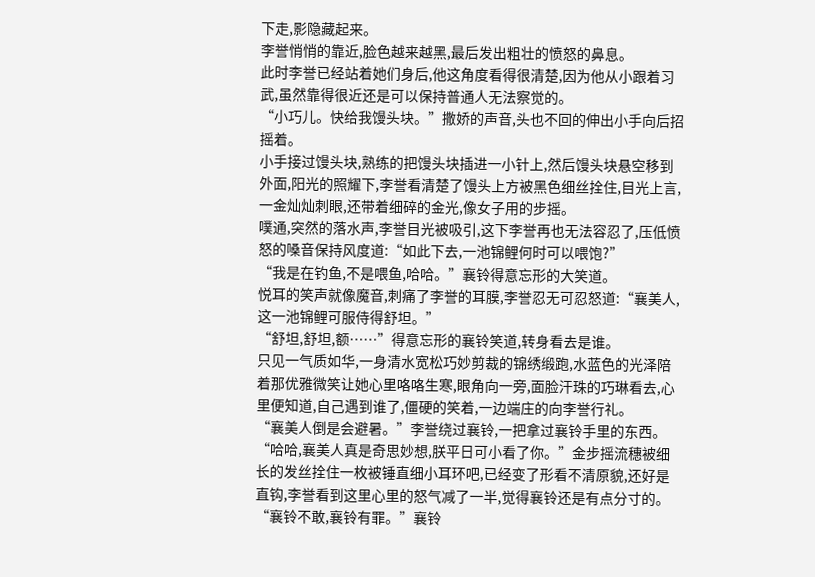下走,影隐藏起来。
李誉悄悄的靠近,脸色越来越黑,最后发出粗壮的愤怒的鼻息。
此时李誉已经站着她们身后,他这角度看得很清楚,因为他从小跟着习武,虽然靠得很近还是可以保持普通人无法察觉的。
“小巧儿。快给我馒头块。”撒娇的声音,头也不回的伸出小手向后招摇着。
小手接过馒头块,熟练的把馒头块插进一小针上,然后馒头块悬空移到外面,阳光的照耀下,李誉看清楚了馒头上方被黑色细丝拴住,目光上言,一金灿灿刺眼,还带着细碎的金光,像女子用的步摇。
噗通,突然的落水声,李誉目光被吸引,这下李誉再也无法容忍了,压低愤怒的嗓音保持风度道:“如此下去,一池锦鲤何时可以喂饱?”
“我是在钓鱼,不是喂鱼,哈哈。”襄铃得意忘形的大笑道。
悦耳的笑声就像魔音,刺痛了李誉的耳膜,李誉忍无可忍怒道:“襄美人,这一池锦鲤可服侍得舒坦。”
“舒坦,舒坦,额……”得意忘形的襄铃笑道,转身看去是谁。
只见一气质如华,一身清水宽松巧妙剪裁的锦绣缎跑,水蓝色的光泽陪着那优雅微笑让她心里咯咯生寒,眼角向一旁,面脸汗珠的巧琳看去,心里便知道,自己遇到谁了,僵硬的笑着,一边端庄的向李誉行礼。
“襄美人倒是会避暑。”李誉绕过襄铃,一把拿过襄铃手里的东西。
“哈哈,襄美人真是奇思妙想,朕平日可小看了你。”金步摇流穗被细长的发丝拴住一枚被锤直细小耳环吧,已经变了形看不清原貌,还好是直钩,李誉看到这里心里的怒气减了一半,觉得襄铃还是有点分寸的。
“襄铃不敢,襄铃有罪。”襄铃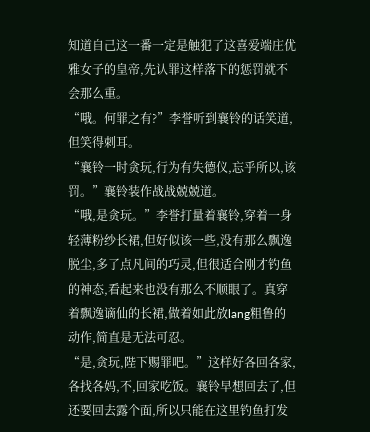知道自己这一番一定是触犯了这喜爱端庄优雅女子的皇帝,先认罪这样落下的惩罚就不会那么重。
“哦。何罪之有?”李誉听到襄铃的话笑道,但笑得刺耳。
“襄铃一时贪玩,行为有失德仪,忘乎所以,该罚。”襄铃装作战战兢兢道。
“哦,是贪玩。”李誉打量着襄铃,穿着一身轻薄粉纱长裙,但好似该一些,没有那么飘逸脱尘,多了点凡间的巧灵,但很适合刚才钓鱼的神态,看起来也没有那么不顺眼了。真穿着飘逸谪仙的长裙,做着如此放lang粗鲁的动作,简直是无法可忍。
“是,贪玩,陛下赐罪吧。”这样好各回各家,各找各妈,不,回家吃饭。襄铃早想回去了,但还要回去露个面,所以只能在这里钓鱼打发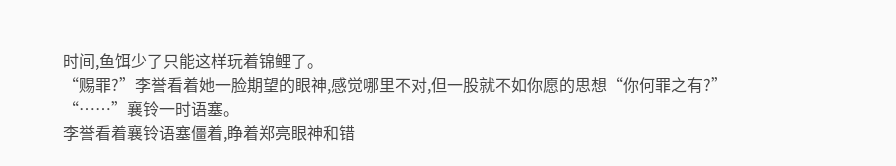时间,鱼饵少了只能这样玩着锦鲤了。
“赐罪?”李誉看着她一脸期望的眼神,感觉哪里不对,但一股就不如你愿的思想“你何罪之有?”
“……”襄铃一时语塞。
李誉看着襄铃语塞僵着,睁着郑亮眼神和错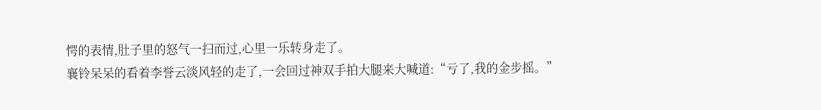愕的表情,肚子里的怒气一扫而过,心里一乐转身走了。
襄铃呆呆的看着李誉云淡风轻的走了,一会回过神双手拍大腿来大喊道:“亏了,我的金步摇。”